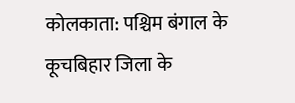कोलकाता: पश्चिम बंगाल के कूचबिहार जिला के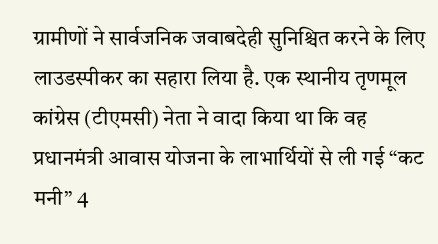ग्रामीणों ने सार्वजनिक जवाबदेही सुनिश्चित करने के लिए लाउडस्पीकर का सहारा लिया है. एक स्थानीय तृणमूल कांग्रेस (टीएमसी) नेता ने वादा किया था कि वह प्रधानमंत्री आवास योजना के लाभार्थियों से ली गई “कट मनी” 4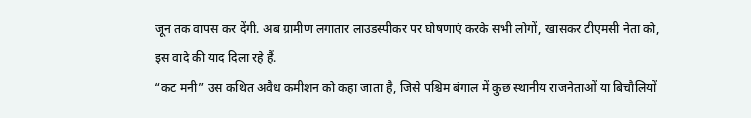जून तक वापस कर देंगी. अब ग्रामीण लगातार लाउडस्पीकर पर घोषणाएं करके सभी लोगों, खासकर टीएमसी नेता को, इस वादे की याद दिला रहे हैं.
“कट मनी” उस कथित अवैध कमीशन को कहा जाता है, जिसे पश्चिम बंगाल में कुछ स्थानीय राजनेताओं या बिचौलियों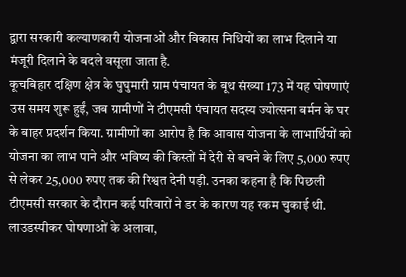द्वारा सरकारी कल्याणकारी योजनाओं और विकास निधियों का लाभ दिलाने या मंजूरी दिलाने के बदले वसूला जाता है.
कूचबिहार दक्षिण क्षेत्र के घुघुमारी ग्राम पंचायत के बूथ संख्या 173 में यह घोषणाएं उस समय शुरू हुईं, जब ग्रामीणों ने टीएमसी पंचायत सदस्य ज्योत्सना बर्मन के घर के बाहर प्रदर्शन किया. ग्रामीणों का आरोप है कि आवास योजना के लाभार्थियों को योजना का लाभ पाने और भविष्य की किस्तों में देरी से बचने के लिए 5,000 रुपए से लेकर 25,000 रुपए तक की रिश्वत देनी पड़ी. उनका कहना है कि पिछली टीएमसी सरकार के दौरान कई परिवारों ने डर के कारण यह रकम चुकाई थी.
लाउडस्पीकर घोषणाओं के अलावा,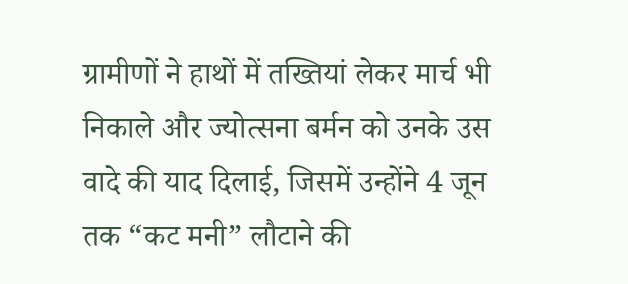ग्रामीणों ने हाथों में तख्तियां लेकर मार्च भी निकाले और ज्योत्सना बर्मन को उनके उस वादे की याद दिलाई, जिसमें उन्होंने 4 जून तक “कट मनी” लौटाने की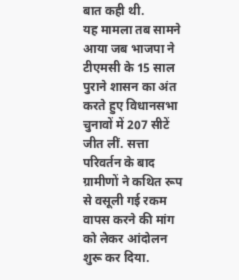बात कही थी.
यह मामला तब सामने आया जब भाजपा ने टीएमसी के 15 साल पुराने शासन का अंत करते हुए विधानसभा चुनावों में 207 सीटें जीत लीं. सत्ता परिवर्तन के बाद ग्रामीणों ने कथित रूप से वसूली गई रकम वापस करने की मांग को लेकर आंदोलन शुरू कर दिया.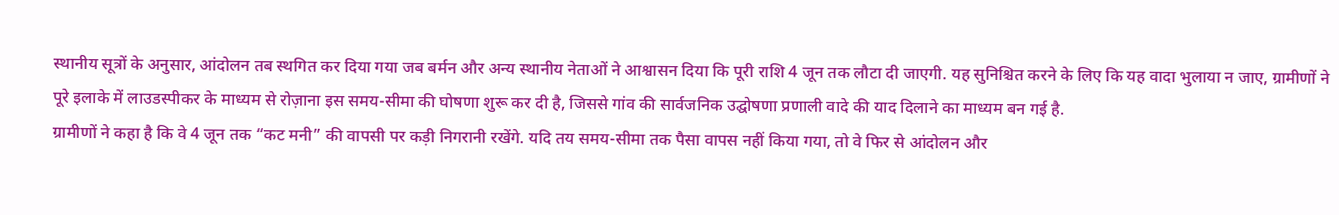स्थानीय सूत्रों के अनुसार, आंदोलन तब स्थगित कर दिया गया जब बर्मन और अन्य स्थानीय नेताओं ने आश्वासन दिया कि पूरी राशि 4 जून तक लौटा दी जाएगी. यह सुनिश्चित करने के लिए कि यह वादा भुलाया न जाए, ग्रामीणों ने पूरे इलाके में लाउडस्पीकर के माध्यम से रोज़ाना इस समय-सीमा की घोषणा शुरू कर दी है, जिससे गांव की सार्वजनिक उद्घोषणा प्रणाली वादे की याद दिलाने का माध्यम बन गई है.
ग्रामीणों ने कहा है कि वे 4 जून तक “कट मनी” की वापसी पर कड़ी निगरानी रखेंगे. यदि तय समय-सीमा तक पैसा वापस नहीं किया गया, तो वे फिर से आंदोलन और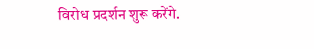विरोध प्रदर्शन शुरू करेंगे.